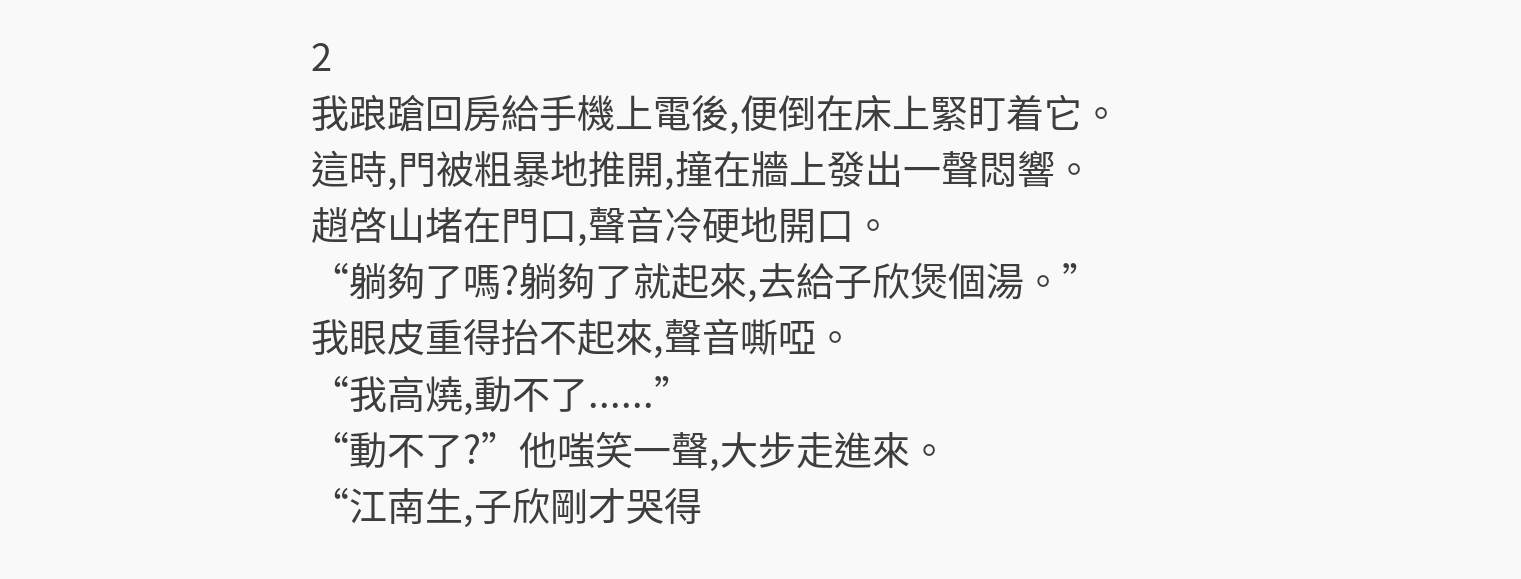2
我踉蹌回房給手機上電後,便倒在床上緊盯着它。
這時,門被粗暴地推開,撞在牆上發出一聲悶響。
趙啓山堵在門口,聲音冷硬地開口。
“躺夠了嗎?躺夠了就起來,去給子欣煲個湯。”
我眼皮重得抬不起來,聲音嘶啞。
“我高燒,動不了......”
“動不了?”他嗤笑一聲,大步走進來。
“江南生,子欣剛才哭得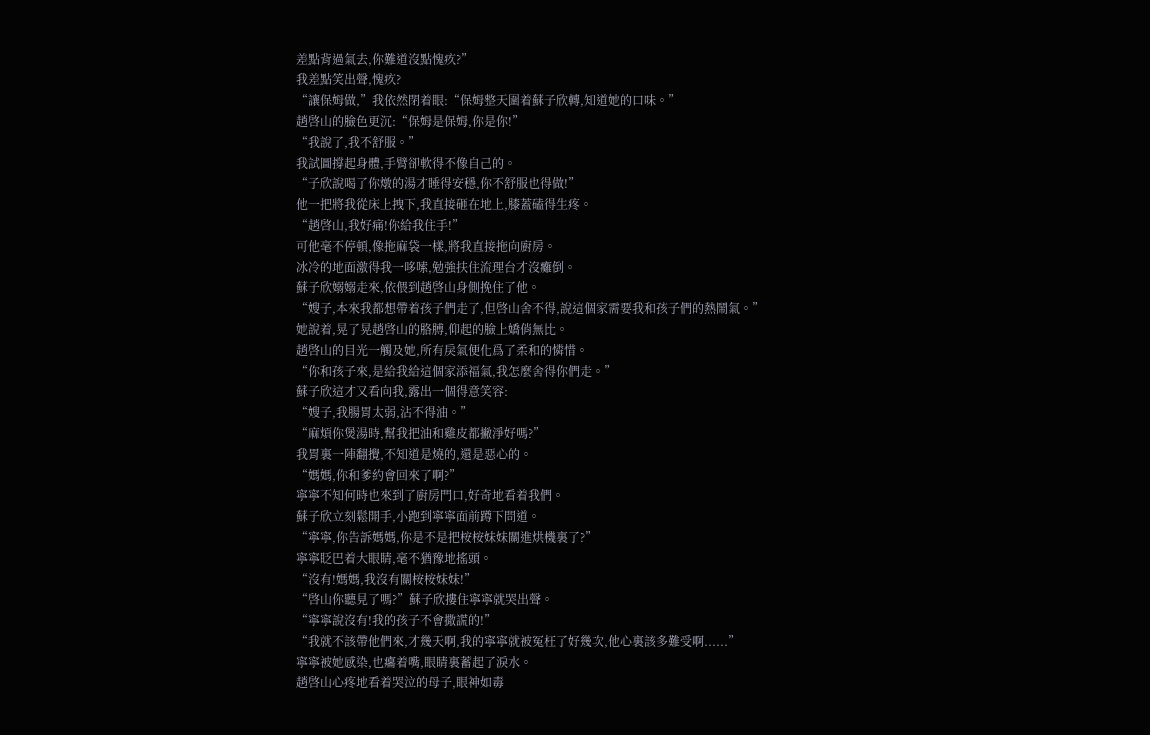差點背過氣去,你難道沒點愧疚?”
我差點笑出聲,愧疚?
“讓保姆做,”我依然閉着眼:“保姆整天圍着蘇子欣轉,知道她的口味。”
趙啓山的臉色更沉:“保姆是保姆,你是你!”
“我說了,我不舒服。”
我試圖撐起身體,手臂卻軟得不像自己的。
“子欣說喝了你燉的湯才睡得安穩,你不舒服也得做!”
他一把將我從床上拽下,我直接砸在地上,膝蓋磕得生疼。
“趙啓山,我好痛!你給我住手!”
可他毫不停頓,像拖麻袋一樣,將我直接拖向廚房。
冰冷的地面激得我一哆嗦,勉強扶住流理台才沒癱倒。
蘇子欣嫋嫋走來,依偎到趙啓山身側挽住了他。
“嫂子,本來我都想帶着孩子們走了,但啓山舍不得,說這個家需要我和孩子們的熱鬧氣。”
她說着,晃了晃趙啓山的胳膊,仰起的臉上嬌俏無比。
趙啓山的目光一觸及她,所有戾氣便化爲了柔和的憐惜。
“你和孩子來,是給我給這個家添福氣,我怎麼舍得你們走。”
蘇子欣這才又看向我,露出一個得意笑容:
“嫂子,我腸胃太弱,沾不得油。”
“麻煩你煲湯時,幫我把油和雞皮都撇淨好嗎?”
我胃裏一陣翻攪,不知道是燒的,還是惡心的。
“媽媽,你和爹約會回來了啊?”
寧寧不知何時也來到了廚房門口,好奇地看着我們。
蘇子欣立刻鬆開手,小跑到寧寧面前蹲下問道。
“寧寧,你告訴媽媽,你是不是把桉桉妹妹關進烘機裏了?”
寧寧眨巴着大眼睛,毫不猶豫地搖頭。
“沒有!媽媽,我沒有關桉桉妹妹!”
“啓山你聽見了嗎?”蘇子欣摟住寧寧就哭出聲。
“寧寧說沒有!我的孩子不會撒謊的!”
“我就不該帶他們來,才幾天啊,我的寧寧就被冤枉了好幾次,他心裏該多難受啊......”
寧寧被她感染,也癟着嘴,眼睛裏蓄起了淚水。
趙啓山心疼地看着哭泣的母子,眼神如毒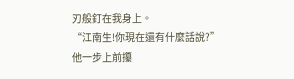刃般釘在我身上。
“江南生!你現在還有什麼話說?”
他一步上前攥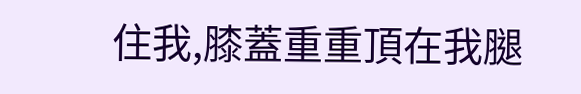住我,膝蓋重重頂在我腿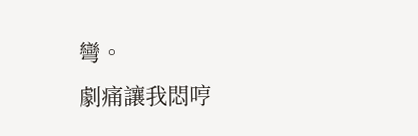彎。
劇痛讓我悶哼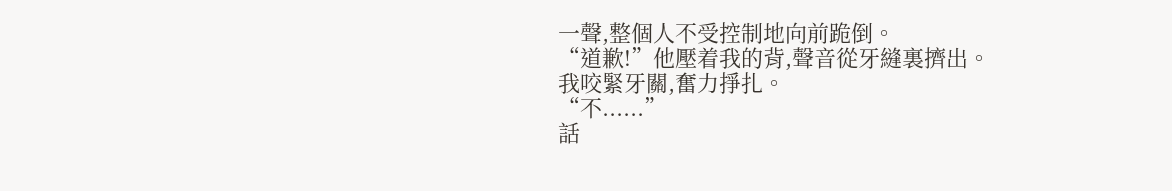一聲,整個人不受控制地向前跪倒。
“道歉!”他壓着我的背,聲音從牙縫裏擠出。
我咬緊牙關,奮力掙扎。
“不......”
話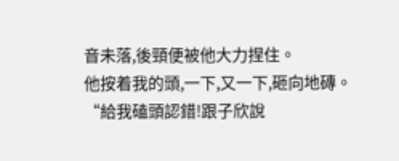音未落,後頸便被他大力捏住。
他按着我的頭,一下,又一下,砸向地磚。
“給我磕頭認錯!跟子欣說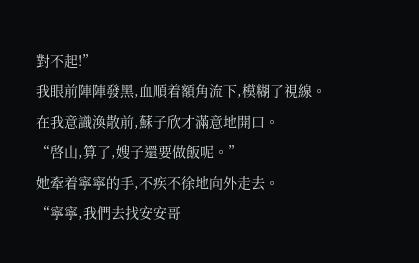對不起!”
我眼前陣陣發黑,血順着額角流下,模糊了視線。
在我意識渙散前,蘇子欣才滿意地開口。
“啓山,算了,嫂子還要做飯呢。”
她牽着寧寧的手,不疾不徐地向外走去。
“寧寧,我們去找安安哥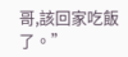哥,該回家吃飯了。”